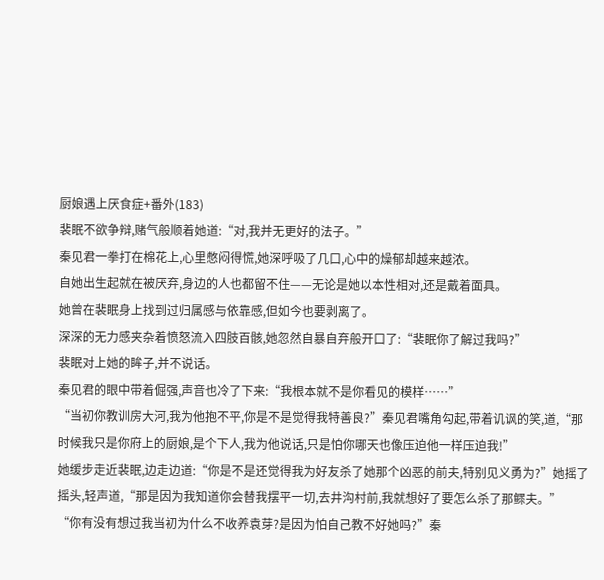厨娘遇上厌食症+番外(183)
裴眠不欲争辩,赌气般顺着她道:“对,我并无更好的法子。”
秦见君一拳打在棉花上,心里憋闷得慌,她深呼吸了几口,心中的燥郁却越来越浓。
自她出生起就在被厌弃,身边的人也都留不住——无论是她以本性相对,还是戴着面具。
她曾在裴眠身上找到过归属感与依靠感,但如今也要剥离了。
深深的无力感夹杂着愤怒流入四肢百骸,她忽然自暴自弃般开口了:“裴眠你了解过我吗?”
裴眠对上她的眸子,并不说话。
秦见君的眼中带着倔强,声音也冷了下来:“我根本就不是你看见的模样……”
“当初你教训房大河,我为他抱不平,你是不是觉得我特善良?”秦见君嘴角勾起,带着讥讽的笑,道,“那时候我只是你府上的厨娘,是个下人,我为他说话,只是怕你哪天也像压迫他一样压迫我!”
她缓步走近裴眠,边走边道:“你是不是还觉得我为好友杀了她那个凶恶的前夫,特别见义勇为?”她摇了摇头,轻声道,“那是因为我知道你会替我摆平一切,去井沟村前,我就想好了要怎么杀了那鳏夫。”
“你有没有想过我当初为什么不收养袁芽?是因为怕自己教不好她吗?”秦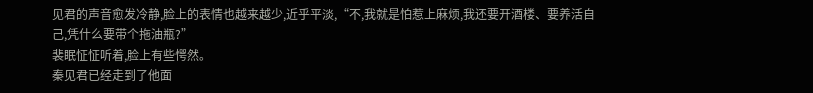见君的声音愈发冷静,脸上的表情也越来越少,近乎平淡,“不,我就是怕惹上麻烦,我还要开酒楼、要养活自己,凭什么要带个拖油瓶?”
裴眠怔怔听着,脸上有些愕然。
秦见君已经走到了他面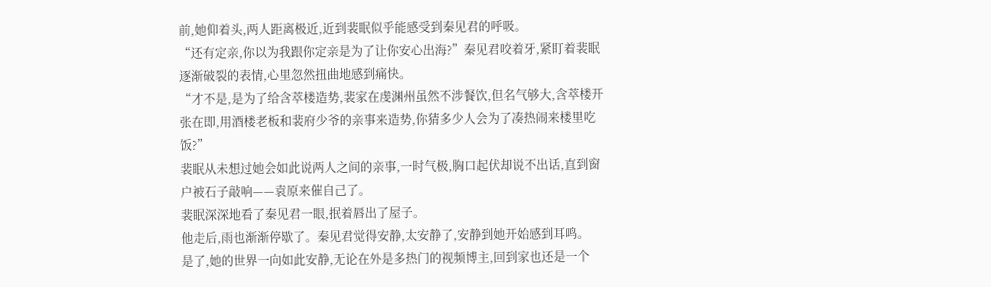前,她仰着头,两人距离极近,近到裴眠似乎能感受到秦见君的呼吸。
“还有定亲,你以为我跟你定亲是为了让你安心出海?”秦见君咬着牙,紧盯着裴眠逐渐破裂的表情,心里忽然扭曲地感到痛快。
“才不是,是为了给含萃楼造势,裴家在虔渊州虽然不涉餐饮,但名气够大,含萃楼开张在即,用酒楼老板和裴府少爷的亲事来造势,你猜多少人会为了凑热闹来楼里吃饭?”
裴眠从未想过她会如此说两人之间的亲事,一时气极,胸口起伏却说不出话,直到窗户被石子敲响——袁原来催自己了。
裴眠深深地看了秦见君一眼,抿着唇出了屋子。
他走后,雨也渐渐停歇了。秦见君觉得安静,太安静了,安静到她开始感到耳鸣。
是了,她的世界一向如此安静,无论在外是多热门的视频博主,回到家也还是一个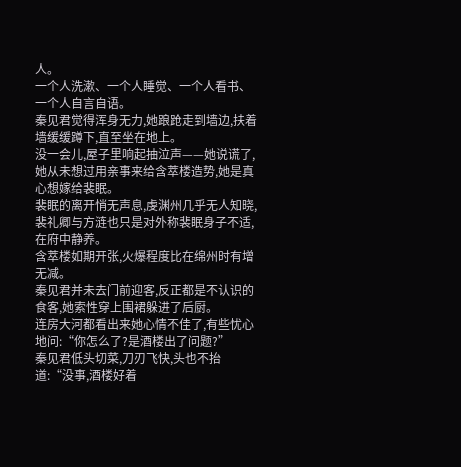人。
一个人洗漱、一个人睡觉、一个人看书、一个人自言自语。
秦见君觉得浑身无力,她踉跄走到墙边,扶着墙缓缓蹲下,直至坐在地上。
没一会儿,屋子里响起抽泣声——她说谎了,她从未想过用亲事来给含萃楼造势,她是真心想嫁给裴眠。
裴眠的离开悄无声息,虔渊州几乎无人知晓,裴礼卿与方涟也只是对外称裴眠身子不适,在府中静养。
含萃楼如期开张,火爆程度比在绵州时有增无减。
秦见君并未去门前迎客,反正都是不认识的食客,她索性穿上围裙躲进了后厨。
连房大河都看出来她心情不佳了,有些忧心地问:“你怎么了?是酒楼出了问题?”
秦见君低头切菜,刀刃飞快,头也不抬道:“没事,酒楼好着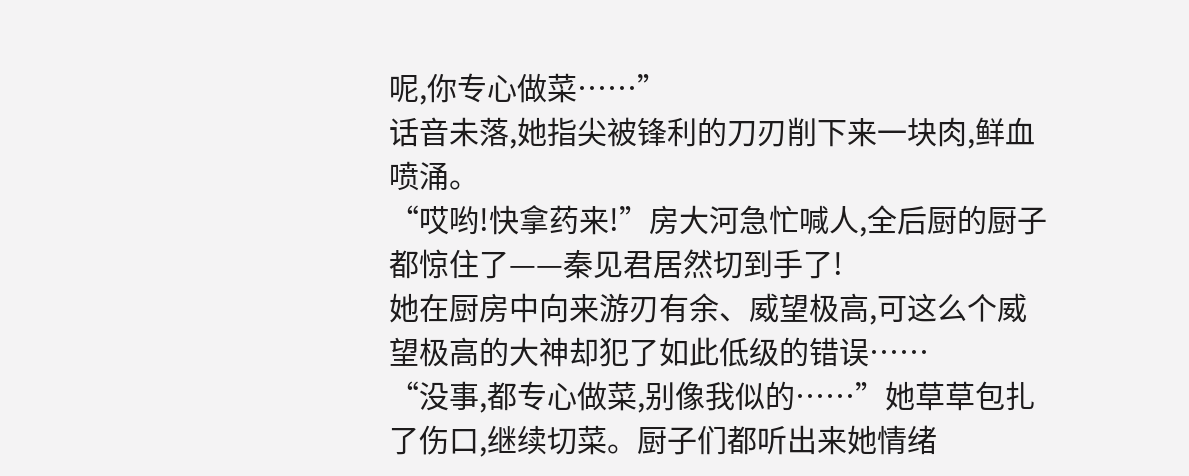呢,你专心做菜……”
话音未落,她指尖被锋利的刀刃削下来一块肉,鲜血喷涌。
“哎哟!快拿药来!”房大河急忙喊人,全后厨的厨子都惊住了——秦见君居然切到手了!
她在厨房中向来游刃有余、威望极高,可这么个威望极高的大神却犯了如此低级的错误……
“没事,都专心做菜,别像我似的……”她草草包扎了伤口,继续切菜。厨子们都听出来她情绪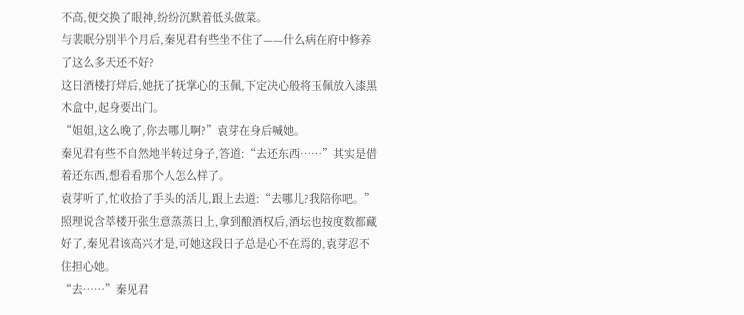不高,便交换了眼神,纷纷沉默着低头做菜。
与裴眠分别半个月后,秦见君有些坐不住了——什么病在府中修养了这么多天还不好?
这日酒楼打烊后,她抚了抚掌心的玉佩,下定决心般将玉佩放入漆黑木盒中,起身要出门。
“姐姐,这么晚了,你去哪儿啊?”袁芽在身后喊她。
秦见君有些不自然地半转过身子,答道:“去还东西……”其实是借着还东西,想看看那个人怎么样了。
袁芽听了,忙收拾了手头的活儿,跟上去道:“去哪儿?我陪你吧。”
照理说含萃楼开张生意蒸蒸日上,拿到酿酒权后,酒坛也按度数都藏好了,秦见君该高兴才是,可她这段日子总是心不在焉的,袁芽忍不住担心她。
“去……”秦见君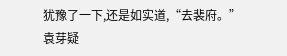犹豫了一下,还是如实道,“去裴府。”
袁芽疑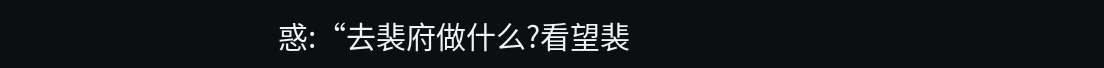惑:“去裴府做什么?看望裴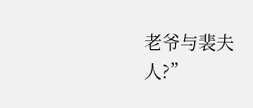老爷与裴夫人?”